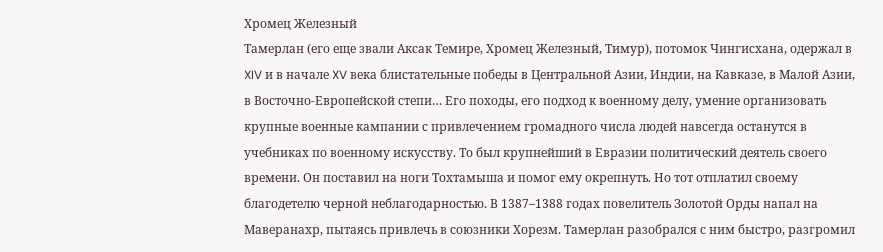Хромец Железный
Тамерлан (его еще звали Аксак Темире, Хромец Железный, Тимур), потомок Чингисхана, одержал в XIV и в начале XV века блистательные победы в Центральной Азии, Индии, на Кавказе, в Малой Азии, в Восточно-Европейской степи… Его походы, его подход к военному делу, умение организовать крупные военные кампании с привлечением громадного числа людей навсегда останутся в учебниках по военному искусству. То был крупнейший в Евразии политический деятель своего времени. Он поставил на ноги Тохтамыша и помог ему окрепнуть. Но тот отплатил своему благодетелю черной неблагодарностью. В 1387–1388 годах повелитель Золотой Орды напал на Маверанахр, пытаясь привлечь в союзники Хорезм. Тамерлан разобрался с ним быстро, разгромил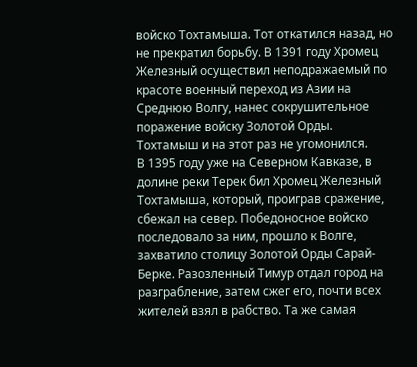войско Тохтамыша. Тот откатился назад, но не прекратил борьбу. В 1391 году Хромец Железный осуществил неподражаемый по красоте военный переход из Азии на Среднюю Волгу, нанес сокрушительное поражение войску Золотой Орды. Тохтамыш и на этот раз не угомонился.
В 1395 году уже на Северном Кавказе, в долине реки Терек бил Хромец Железный Тохтамыша, который, проиграв сражение, сбежал на север. Победоносное войско последовало за ним, прошло к Волге, захватило столицу Золотой Орды Сарай-Берке. Разозленный Тимур отдал город на разграбление, затем сжег его, почти всех жителей взял в рабство. Та же самая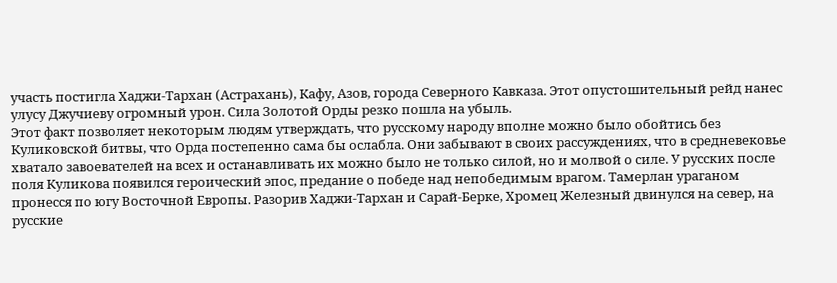участь постигла Хаджи-Тархан (Астрахань), Кафу, Азов, города Северного Кавказа. Этот опустошительный рейд нанес улусу Джучиеву огромный урон. Сила Золотой Орды резко пошла на убыль.
Этот факт позволяет некоторым людям утверждать, что русскому народу вполне можно было обойтись без Куликовской битвы, что Орда постепенно сама бы ослабла. Они забывают в своих рассуждениях, что в средневековье хватало завоевателей на всех и останавливать их можно было не только силой, но и молвой о силе. У русских после поля Куликова появился героический эпос, предание о победе над непобедимым врагом. Тамерлан ураганом пронесся по югу Восточной Европы. Разорив Хаджи-Тархан и Сарай-Берке, Хромец Железный двинулся на север, на русские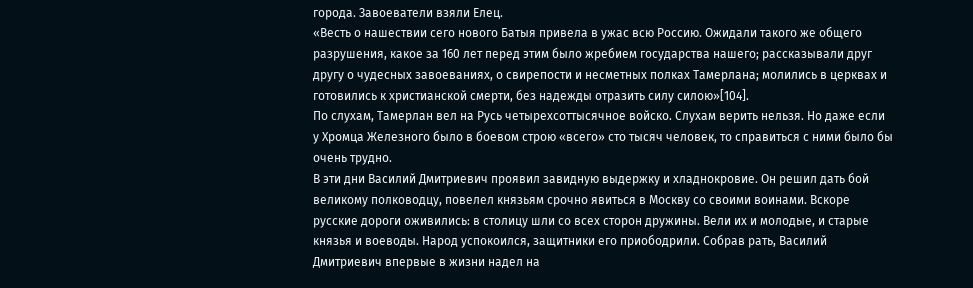города. Завоеватели взяли Елец.
«Весть о нашествии сего нового Батыя привела в ужас всю Россию. Ожидали такого же общего разрушения, какое за 160 лет перед этим было жребием государства нашего; рассказывали друг другу о чудесных завоеваниях, о свирепости и несметных полках Тамерлана; молились в церквах и готовились к христианской смерти, без надежды отразить силу силою»[104].
По слухам, Тамерлан вел на Русь четырехсоттысячное войско. Слухам верить нельзя. Но даже если у Хромца Железного было в боевом строю «всего» сто тысяч человек, то справиться с ними было бы очень трудно.
В эти дни Василий Дмитриевич проявил завидную выдержку и хладнокровие. Он решил дать бой великому полководцу, повелел князьям срочно явиться в Москву со своими воинами. Вскоре русские дороги оживились: в столицу шли со всех сторон дружины. Вели их и молодые, и старые князья и воеводы. Народ успокоился, защитники его приободрили. Собрав рать, Василий Дмитриевич впервые в жизни надел на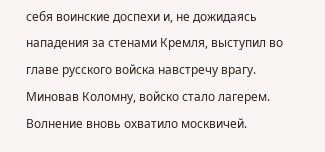себя воинские доспехи и, не дожидаясь нападения за стенами Кремля, выступил во главе русского войска навстречу врагу. Миновав Коломну, войско стало лагерем.
Волнение вновь охватило москвичей.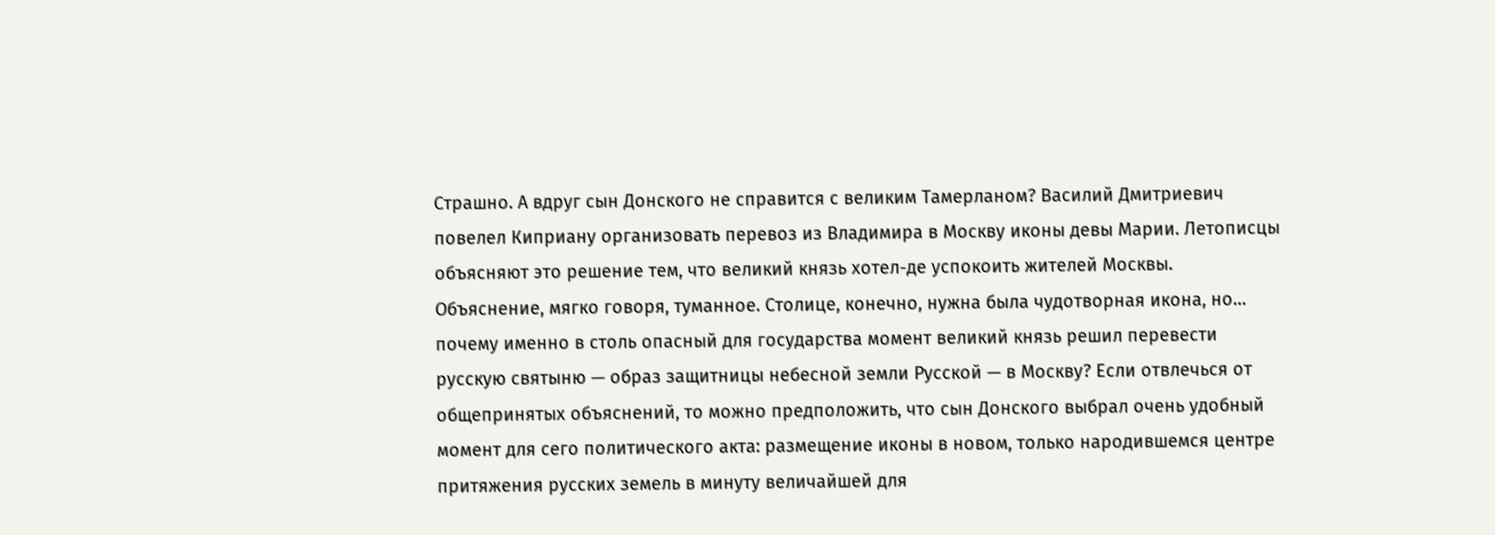Страшно. А вдруг сын Донского не справится с великим Тамерланом? Василий Дмитриевич повелел Киприану организовать перевоз из Владимира в Москву иконы девы Марии. Летописцы объясняют это решение тем, что великий князь хотел-де успокоить жителей Москвы. Объяснение, мягко говоря, туманное. Столице, конечно, нужна была чудотворная икона, но… почему именно в столь опасный для государства момент великий князь решил перевести русскую святыню — образ защитницы небесной земли Русской — в Москву? Если отвлечься от общепринятых объяснений, то можно предположить, что сын Донского выбрал очень удобный момент для сего политического акта: размещение иконы в новом, только народившемся центре притяжения русских земель в минуту величайшей для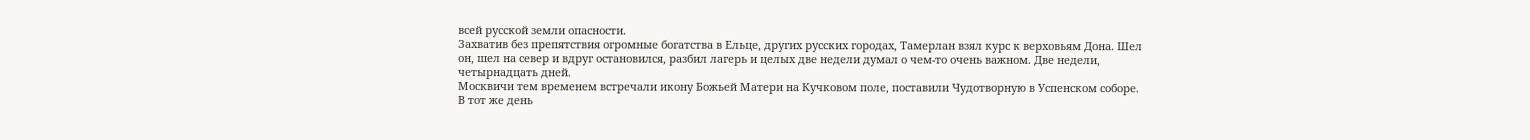всей русской земли опасности.
Захватив без препятствия огромные богатства в Ельце, других русских городах, Тамерлан взял курс к верховьям Дона. Шел он, шел на север и вдруг остановился, разбил лагерь и целых две недели думал о чем-то очень важном. Две недели, четырнадцать дней.
Москвичи тем временем встречали икону Божьей Матери на Кучковом поле, поставили Чудотворную в Успенском соборе.
В тот же день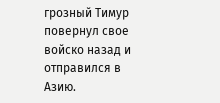грозный Тимур повернул свое войско назад и отправился в Азию.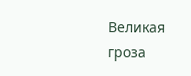Великая гроза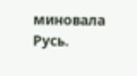миновала Русь.